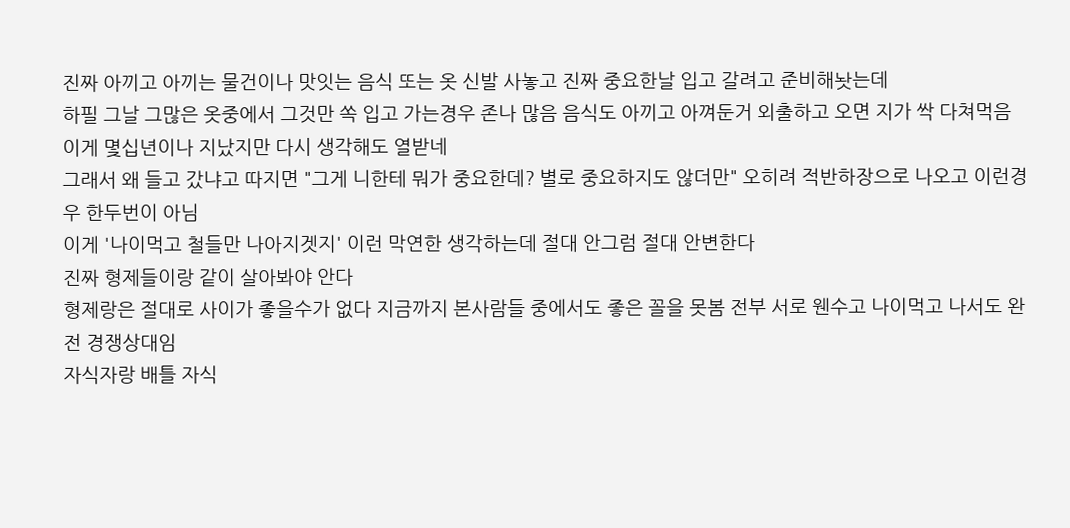진짜 아끼고 아끼는 물건이나 맛잇는 음식 또는 옷 신발 사놓고 진짜 중요한날 입고 갈려고 준비해놧는데
하필 그날 그많은 옷중에서 그것만 쏙 입고 가는경우 존나 많음 음식도 아끼고 아껴둔거 외출하고 오면 지가 싹 다쳐먹음
이게 몇십년이나 지났지만 다시 생각해도 열받네
그래서 왜 들고 갔냐고 따지면 "그게 니한테 뭐가 중요한데? 별로 중요하지도 않더만" 오히려 적반하장으로 나오고 이런경우 한두번이 아님
이게 '나이먹고 철들만 나아지겟지' 이런 막연한 생각하는데 절대 안그럼 절대 안변한다
진짜 형제들이랑 같이 살아봐야 안다
형제랑은 절대로 사이가 좋을수가 없다 지금까지 본사람들 중에서도 좋은 꼴을 못봄 전부 서로 웬수고 나이먹고 나서도 완전 경쟁상대임
자식자랑 배틀 자식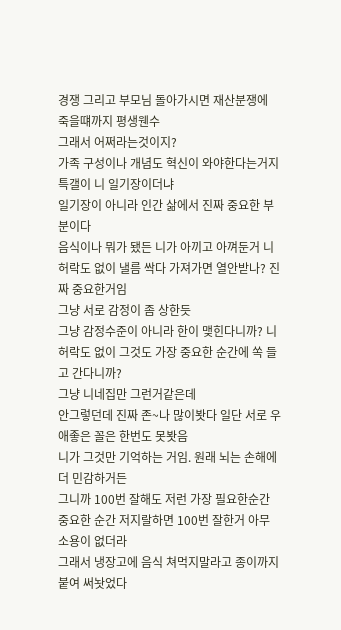경쟁 그리고 부모님 돌아가시면 재산분쟁에 죽을떄까지 평생웬수
그래서 어쩌라는것이지?
가족 구성이나 개념도 혁신이 와야한다는거지
특갤이 니 일기장이더냐
일기장이 아니라 인간 삶에서 진짜 중요한 부분이다
음식이나 뭐가 됐든 니가 아끼고 아껴둔거 니 허락도 없이 낼름 싹다 가져가면 열안받나? 진짜 중요한거임
그냥 서로 감정이 좀 상한듯
그냥 감정수준이 아니라 한이 맺힌다니까? 니허락도 없이 그것도 가장 중요한 순간에 쏙 들고 간다니까?
그냥 니네집만 그런거같은데
안그렇던데 진짜 존~나 많이봣다 일단 서로 우애좋은 꼴은 한번도 못봣음
니가 그것만 기억하는 거임. 원래 뇌는 손해에 더 민감하거든
그니까 100번 잘해도 저런 가장 필요한순간 중요한 순간 저지랄하면 100번 잘한거 아무 소용이 없더라
그래서 냉장고에 음식 쳐먹지말라고 종이까지 붙여 써놧었다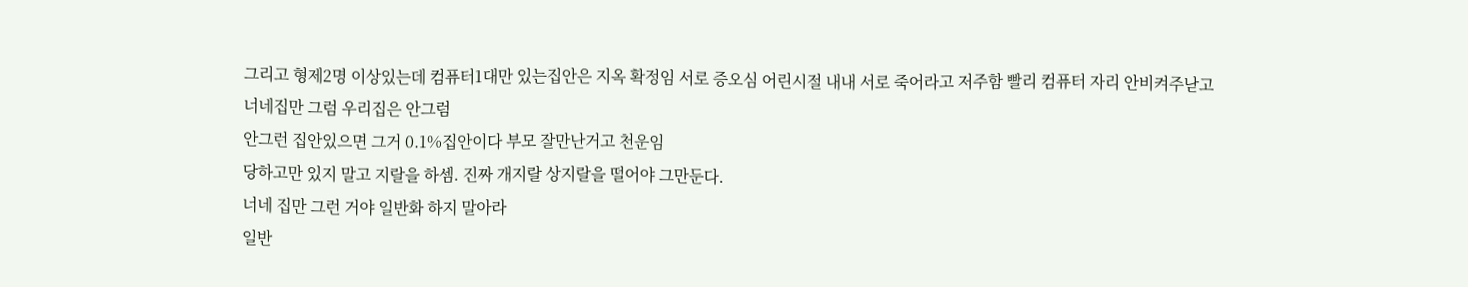그리고 형제2명 이상있는데 컴퓨터1대만 있는집안은 지옥 확정임 서로 증오심 어린시절 내내 서로 죽어라고 저주함 빨리 컴퓨터 자리 안비켜주낟고
너네집만 그럼 우리집은 안그럼
안그런 집안있으면 그거 0.1%집안이다 부모 잘만난거고 천운임
당하고만 있지 말고 지랄을 하셈. 진짜 개지랄 상지랄을 떨어야 그만둔다.
너네 집만 그런 거야 일반화 하지 말아라
일반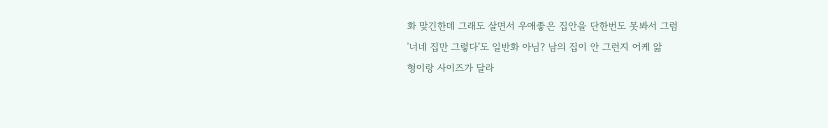화 맞긴한데 그래도 살면서 우애좋은 집안을 단한번도 못봐서 그럼
'너네 집만 그렇다'도 일반화 아님? 남의 집이 안 그런지 어케 앎
형이랑 사이즈가 달라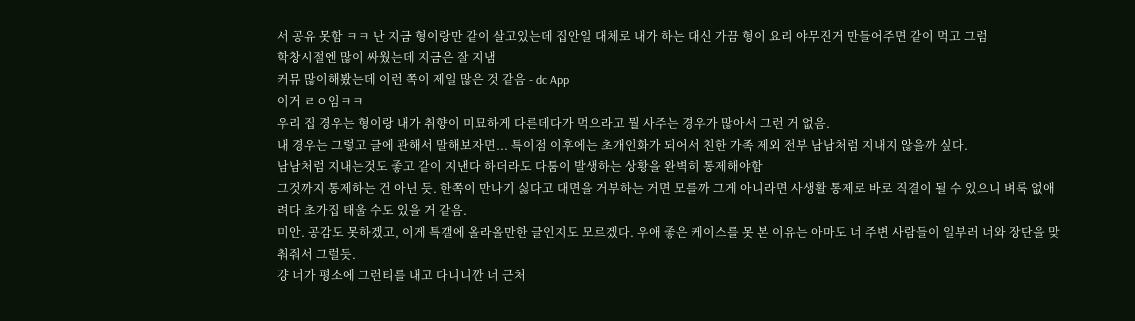서 공유 못함 ㅋㅋ 난 지금 형이랑만 같이 살고있는데 집안일 대체로 내가 하는 대신 가끔 형이 요리 야무진거 만들어주면 같이 먹고 그럼
학창시절엔 많이 싸웠는데 지금은 잘 지냄
커뮤 많이해봤는데 이런 쪽이 제일 많은 것 같음 - dc App
이거 ㄹㅇ임ㅋㅋ
우리 집 경우는 형이랑 내가 취향이 미묘하게 다른데다가 먹으라고 뭘 사주는 경우가 많아서 그런 거 없음.
내 경우는 그렇고 글에 관해서 말해보자면... 특이점 이후에는 초개인화가 되어서 친한 가족 제외 전부 남남처럼 지내지 않을까 싶다.
남남처럼 지내는것도 좋고 같이 지낸다 하더라도 다툼이 발생하는 상황을 완벽히 통제해야함
그것까지 통제하는 건 아닌 듯. 한쪽이 만나기 싫다고 대면을 거부하는 거면 모를까 그게 아니라면 사생활 통제로 바로 직결이 될 수 있으니 벼룩 없애려다 초가집 태울 수도 있을 거 같음.
미안. 공감도 못하겠고, 이게 특갤에 올라올만한 글인지도 모르겠다. 우애 좋은 케이스를 못 본 이유는 아마도 너 주변 사람들이 일부러 너와 장단을 맞춰줘서 그럴듯.
걍 너가 평소에 그런티를 내고 다니니깐 너 근처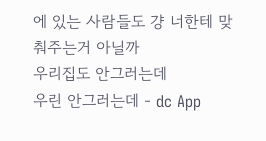에 있는 사람들도 걍 너한테 맞춰주는거 아닐까
우리집도 안그러는데
우린 안그러는데 - dc App